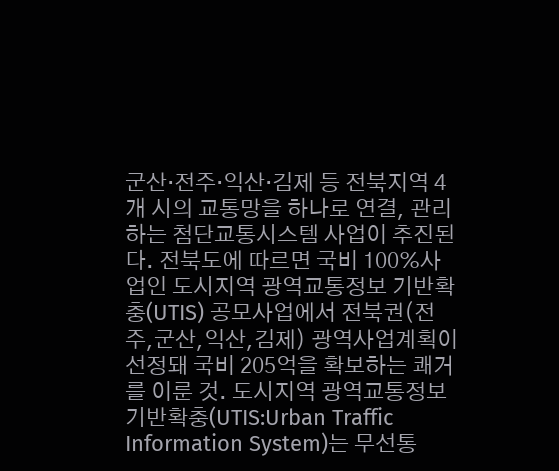군산·전주·익산·김제 등 전북지역 4개 시의 교통망을 하나로 연결, 관리하는 첨단교통시스템 사업이 추진된다. 전북도에 따르면 국비 100%사업인 도시지역 광역교통정보 기반확충(UTIS) 공모사업에서 전북권(전주,군산,익산,김제) 광역사업계획이 선정돼 국비 205억을 확보하는 쾌거를 이룬 것. 도시지역 광역교통정보 기반확충(UTIS:Urban Traffic Information System)는 무선통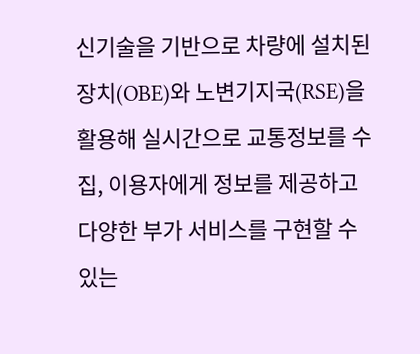신기술을 기반으로 차량에 설치된 장치(OBE)와 노변기지국(RSE)을 활용해 실시간으로 교통정보를 수집, 이용자에게 정보를 제공하고 다양한 부가 서비스를 구현할 수 있는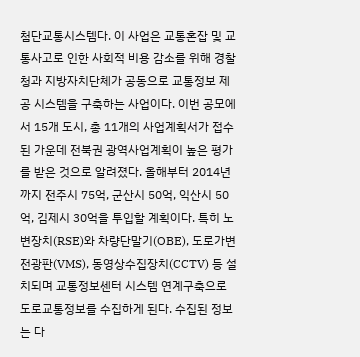첨단교통시스템다. 이 사업은 교통혼잡 및 교통사고로 인한 사회적 비용 감소를 위해 경찰청과 지방자치단체가 공동으로 교통정보 제공 시스템을 구축하는 사업이다. 이번 공모에서 15개 도시, 총 11개의 사업계획서가 접수된 가운데 전북권 광역사업계획이 높은 평가를 받은 것으로 알려졌다. 올해부터 2014년까지 전주시 75억, 군산시 50억, 익산시 50억, 김제시 30억을 투입할 계획이다. 특히 노변장치(RSE)와 차량단말기(OBE), 도로가변전광판(VMS), 동영상수집장치(CCTV) 등 설치되며 교통정보센터 시스템 연계구축으로 도로교통정보를 수집하게 된다. 수집된 정보는 다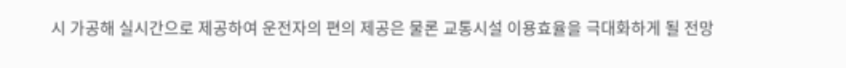시 가공해 실시간으로 제공하여 운전자의 편의 제공은 물론 교통시설 이용효율을 극대화하게 될 전망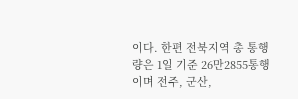이다. 한편 전북지역 총 통행량은 1일 기준 26만2855통행이며 전주, 군산,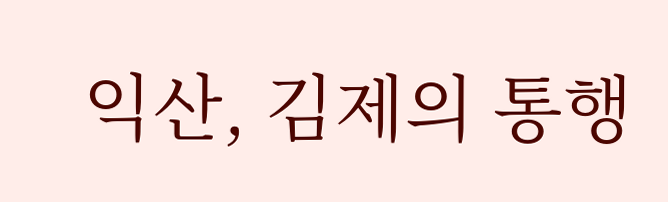익산, 김제의 통행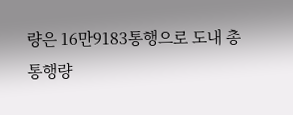량은 16만9183통행으로 도내 총 통행량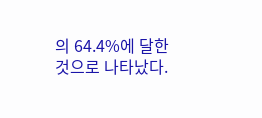의 64.4%에 달한 것으로 나타났다.